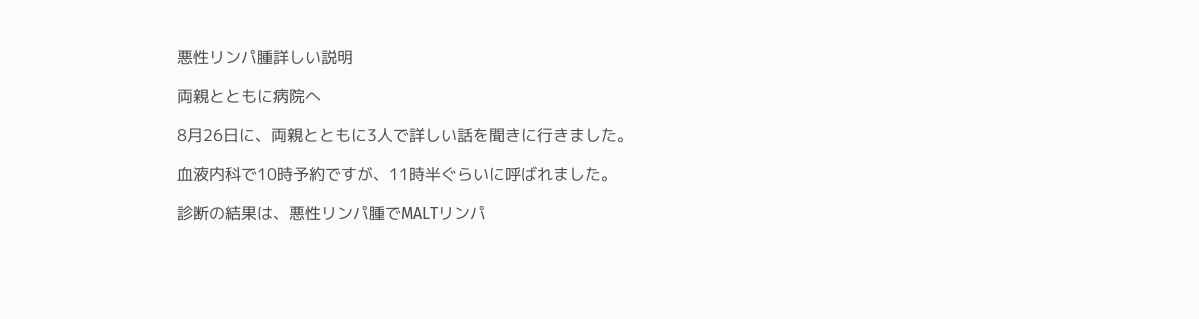悪性リンパ腫詳しい説明

両親とともに病院へ

8月26日に、両親とともに3人で詳しい話を聞きに行きました。

血液内科で10時予約ですが、11時半ぐらいに呼ばれました。

診断の結果は、悪性リンパ腫でMALTリンパ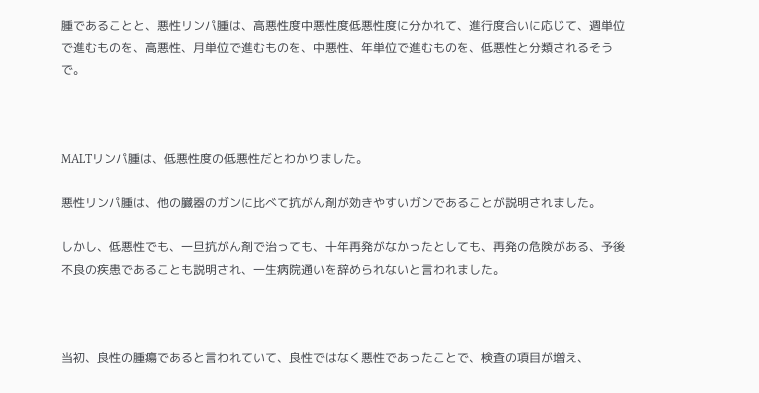腫であることと、悪性リンパ腫は、高悪性度中悪性度低悪性度に分かれて、進行度合いに応じて、週単位で進むものを、高悪性、月単位で進むものを、中悪性、年単位で進むものを、低悪性と分類されるそうで。



MALTリンパ腫は、低悪性度の低悪性だとわかりました。

悪性リンパ腫は、他の臓器のガンに比べて抗がん剤が効きやすいガンであることが説明されました。

しかし、低悪性でも、一旦抗がん剤で治っても、十年再発がなかったとしても、再発の危険がある、予後不良の疾患であることも説明され、一生病院通いを辞められないと言われました。



当初、良性の腫瘍であると言われていて、良性ではなく悪性であったことで、検査の項目が増え、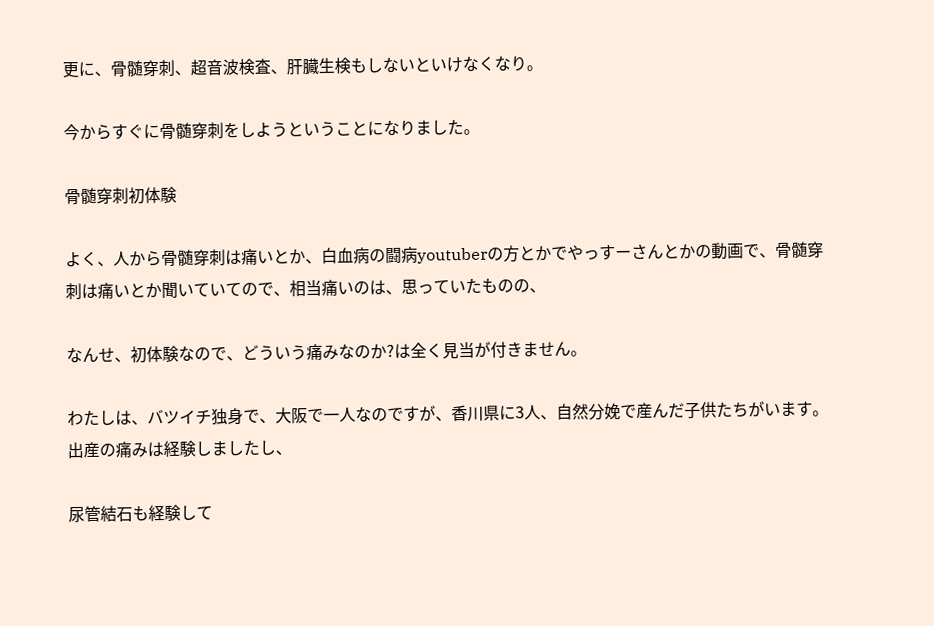更に、骨髄穿刺、超音波検査、肝臓生検もしないといけなくなり。

今からすぐに骨髄穿刺をしようということになりました。

骨髄穿刺初体験

よく、人から骨髄穿刺は痛いとか、白血病の闘病youtuberの方とかでやっすーさんとかの動画で、骨髄穿刺は痛いとか聞いていてので、相当痛いのは、思っていたものの、

なんせ、初体験なので、どういう痛みなのか?は全く見当が付きません。

わたしは、バツイチ独身で、大阪で一人なのですが、香川県に3人、自然分娩で産んだ子供たちがいます。出産の痛みは経験しましたし、

尿管結石も経験して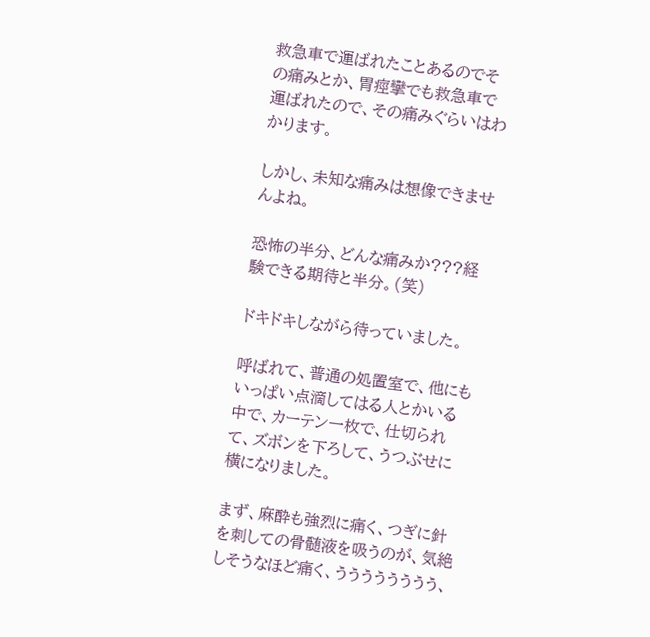救急車で運ばれたことあるのでその痛みとか、胃痙攣でも救急車で運ばれたので、その痛みぐらいはわかります。

しかし、未知な痛みは想像できませんよね。

恐怖の半分、どんな痛みか???経験できる期待と半分。(笑)

ドキドキしながら待っていました。

呼ばれて、普通の処置室で、他にもいっぱい点滴してはる人とかいる中で、カーテン一枚で、仕切られて、ズボンを下ろして、うつぶせに横になりました。

まず、麻酔も強烈に痛く、つぎに針を刺しての骨髄液を吸うのが、気絶しそうなほど痛く、うううううううう、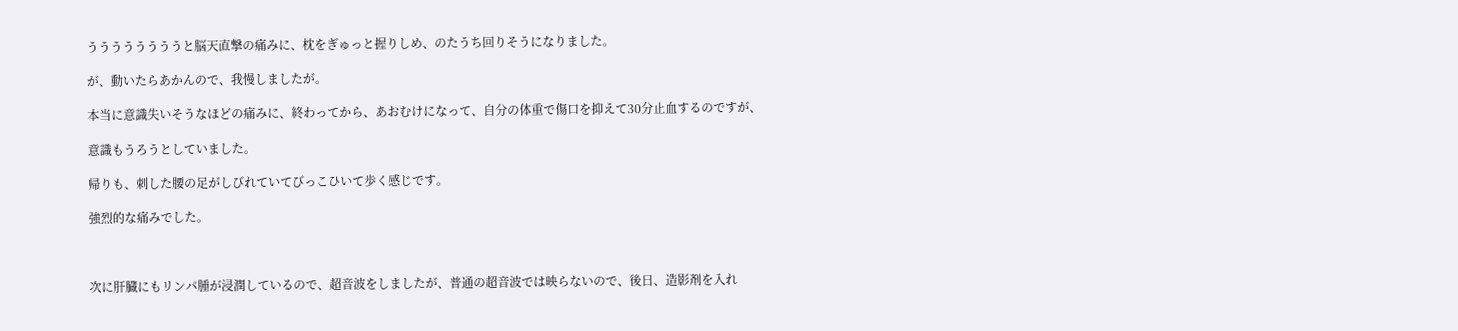ううううううううと脳天直撃の痛みに、枕をぎゅっと握りしめ、のたうち回りそうになりました。

が、動いたらあかんので、我慢しましたが。

本当に意識失いそうなほどの痛みに、終わってから、あおむけになって、自分の体重で傷口を抑えて30分止血するのですが、

意識もうろうとしていました。

帰りも、刺した腰の足がしびれていてびっこひいて歩く感じです。

強烈的な痛みでした。



次に肝臓にもリンパ腫が浸潤しているので、超音波をしましたが、普通の超音波では映らないので、後日、造影剤を入れ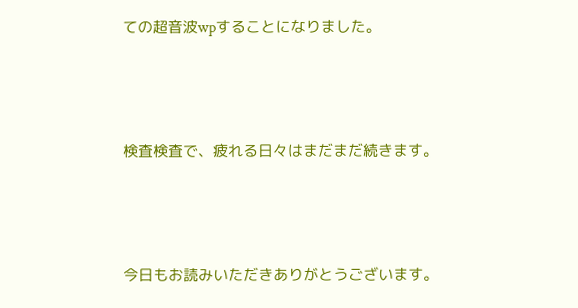ての超音波wpすることになりました。



検査検査で、疲れる日々はまだまだ続きます。



今日もお読みいただきありがとうございます。